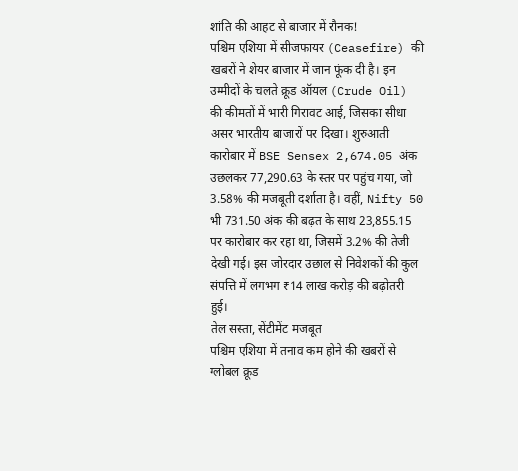शांति की आहट से बाजार में रौनक!
पश्चिम एशिया में सीजफायर (Ceasefire) की खबरों ने शेयर बाजार में जान फूंक दी है। इन उम्मीदों के चलते क्रूड ऑयल (Crude Oil) की कीमतों में भारी गिरावट आई, जिसका सीधा असर भारतीय बाजारों पर दिखा। शुरुआती कारोबार में BSE Sensex 2,674.05 अंक उछलकर 77,290.63 के स्तर पर पहुंच गया, जो 3.58% की मजबूती दर्शाता है। वहीं, Nifty 50 भी 731.50 अंक की बढ़त के साथ 23,855.15 पर कारोबार कर रहा था, जिसमें 3.2% की तेजी देखी गई। इस जोरदार उछाल से निवेशकों की कुल संपत्ति में लगभग ₹14 लाख करोड़ की बढ़ोतरी हुई।
तेल सस्ता, सेंटीमेंट मजबूत
पश्चिम एशिया में तनाव कम होने की खबरों से ग्लोबल क्रूड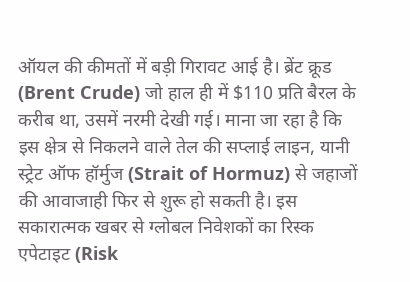ऑयल की कीमतों में बड़ी गिरावट आई है। ब्रेंट क्रूड (Brent Crude) जो हाल ही में $110 प्रति बैरल के करीब था, उसमें नरमी देखी गई। माना जा रहा है कि इस क्षेत्र से निकलने वाले तेल की सप्लाई लाइन, यानी स्ट्रेट ऑफ हॉर्मुज (Strait of Hormuz) से जहाजों की आवाजाही फिर से शुरू हो सकती है। इस सकारात्मक खबर से ग्लोबल निवेशकों का रिस्क एपेटाइट (Risk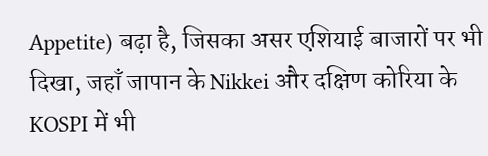Appetite) बढ़ा है, जिसका असर एशियाई बाजारों पर भी दिखा, जहाँ जापान के Nikkei और दक्षिण कोरिया के KOSPI में भी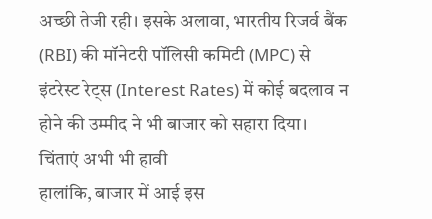अच्छी तेजी रही। इसके अलावा, भारतीय रिजर्व बैंक (RBI) की मॉनेटरी पॉलिसी कमिटी (MPC) से इंटरेस्ट रेट्स (Interest Rates) में कोई बदलाव न होने की उम्मीद ने भी बाजार को सहारा दिया।
चिंताएं अभी भी हावी
हालांकि, बाजार में आई इस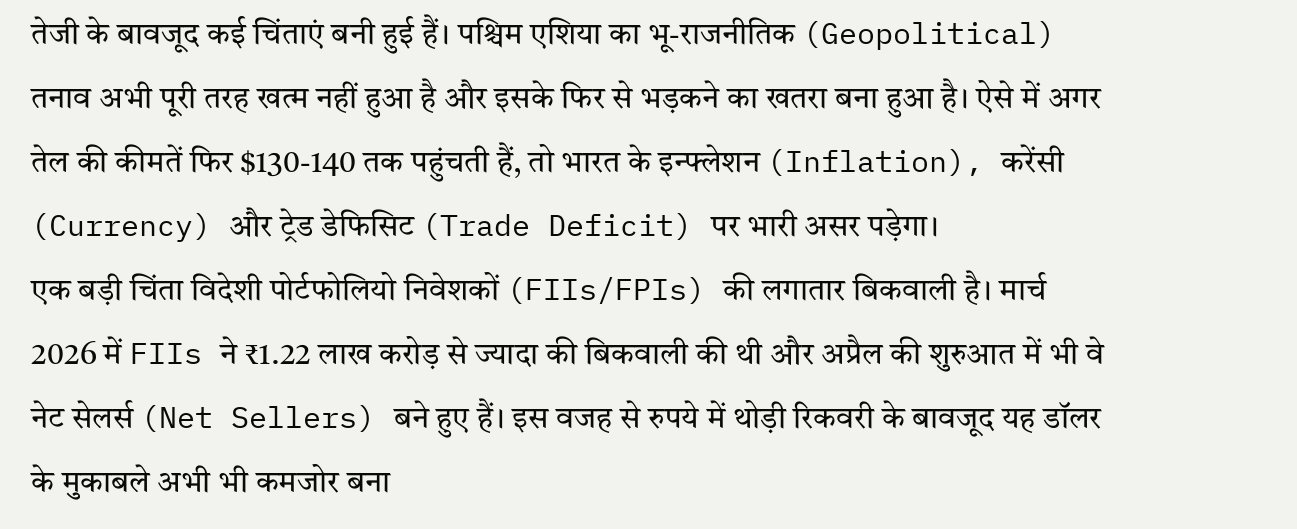तेजी के बावजूद कई चिंताएं बनी हुई हैं। पश्चिम एशिया का भू-राजनीतिक (Geopolitical) तनाव अभी पूरी तरह खत्म नहीं हुआ है और इसके फिर से भड़कने का खतरा बना हुआ है। ऐसे में अगर तेल की कीमतें फिर $130-140 तक पहुंचती हैं, तो भारत के इन्फ्लेशन (Inflation), करेंसी (Currency) और ट्रेड डेफिसिट (Trade Deficit) पर भारी असर पड़ेगा।
एक बड़ी चिंता विदेशी पोर्टफोलियो निवेशकों (FIIs/FPIs) की लगातार बिकवाली है। मार्च 2026 में FIIs ने ₹1.22 लाख करोड़ से ज्यादा की बिकवाली की थी और अप्रैल की शुरुआत में भी वे नेट सेलर्स (Net Sellers) बने हुए हैं। इस वजह से रुपये में थोड़ी रिकवरी के बावजूद यह डॉलर के मुकाबले अभी भी कमजोर बना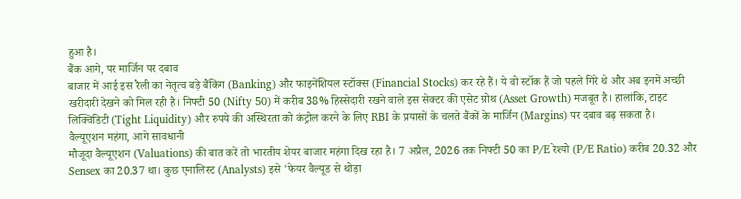हुआ है।
बैंक आगे, पर मार्जिन पर दबाव
बाजार में आई इस रैली का नेतृत्व बड़े बैंकिंग (Banking) और फाइनेंशियल स्टॉक्स (Financial Stocks) कर रहे हैं। ये वो स्टॉक हैं जो पहले गिरे थे और अब इनमें अच्छी खरीदारी देखने को मिल रही है। निफ्टी 50 (Nifty 50) में करीब 38% हिस्सेदारी रखने वाले इस सेक्टर की एसेट ग्रोथ (Asset Growth) मजबूत है। हालांकि, टाइट लिक्विडिटी (Tight Liquidity) और रुपये की अस्थिरता को कंट्रोल करने के लिए RBI के प्रयासों के चलते बैंकों के मार्जिन (Margins) पर दबाव बढ़ सकता है।
वैल्यूएशन महंगा, आगे सावधानी
मौजूदा वैल्यूएशन (Valuations) की बात करें तो भारतीय शेयर बाजार महंगा दिख रहा है। 7 अप्रैल, 2026 तक निफ्टी 50 का P/E रेश्यो (P/E Ratio) करीब 20.32 और Sensex का 20.37 था। कुछ एनालिस्ट (Analysts) इसे 'फेयर वैल्यूड से थोड़ा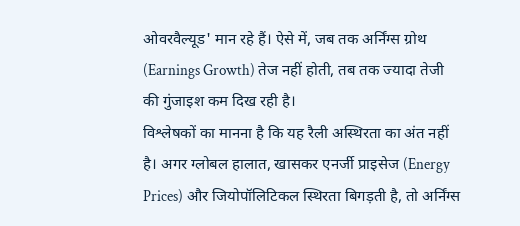ओवरवैल्यूड' मान रहे हैं। ऐसे में, जब तक अर्निंग्स ग्रोथ (Earnings Growth) तेज नहीं होती, तब तक ज्यादा तेजी की गुंजाइश कम दिख रही है।
विश्लेषकों का मानना है कि यह रैली अस्थिरता का अंत नहीं है। अगर ग्लोबल हालात, खासकर एनर्जी प्राइसेज (Energy Prices) और जियोपॉलिटिकल स्थिरता बिगड़ती है, तो अर्निंग्स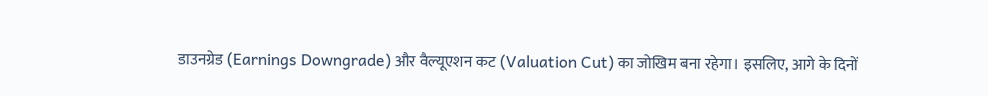डाउनग्रेड (Earnings Downgrade) और वैल्यूएशन कट (Valuation Cut) का जोखिम बना रहेगा। इसलिए, आगे के दिनों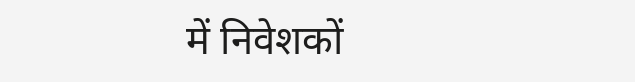में निवेशकों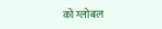को ग्लोबल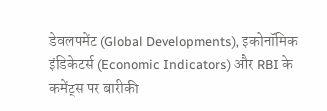डेवलपमेंट (Global Developments), इकोनॉमिक इंडिकेटर्स (Economic Indicators) और RBI के कमेंट्स पर बारीकी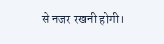से नजर रखनी होगी।